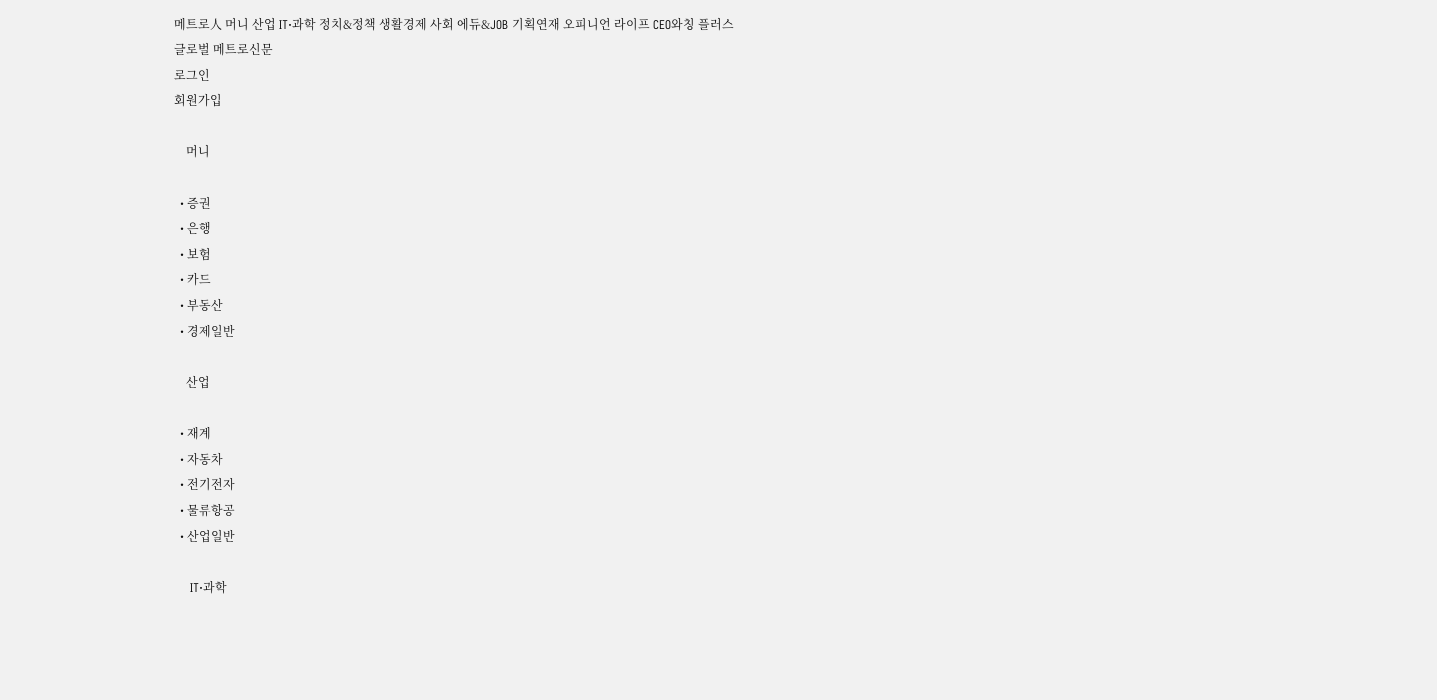메트로人 머니 산업 IT·과학 정치&정책 생활경제 사회 에듀&JOB 기획연재 오피니언 라이프 CEO와칭 플러스
글로벌 메트로신문
로그인
회원가입

    머니

  • 증권
  • 은행
  • 보험
  • 카드
  • 부동산
  • 경제일반

    산업

  • 재계
  • 자동차
  • 전기전자
  • 물류항공
  • 산업일반

    IT·과학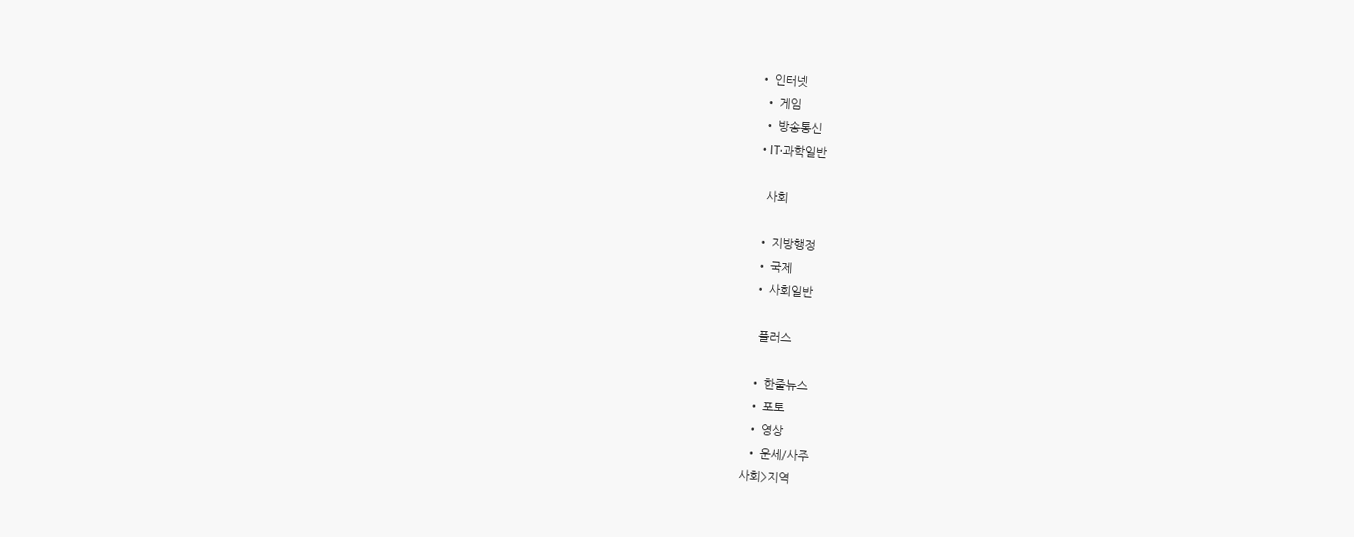• 인터넷
  • 게임
  • 방송통신
  • IT·과학일반

    사회

  • 지방행정
  • 국제
  • 사회일반

    플러스

  • 한줄뉴스
  • 포토
  • 영상
  • 운세/사주
사회>지역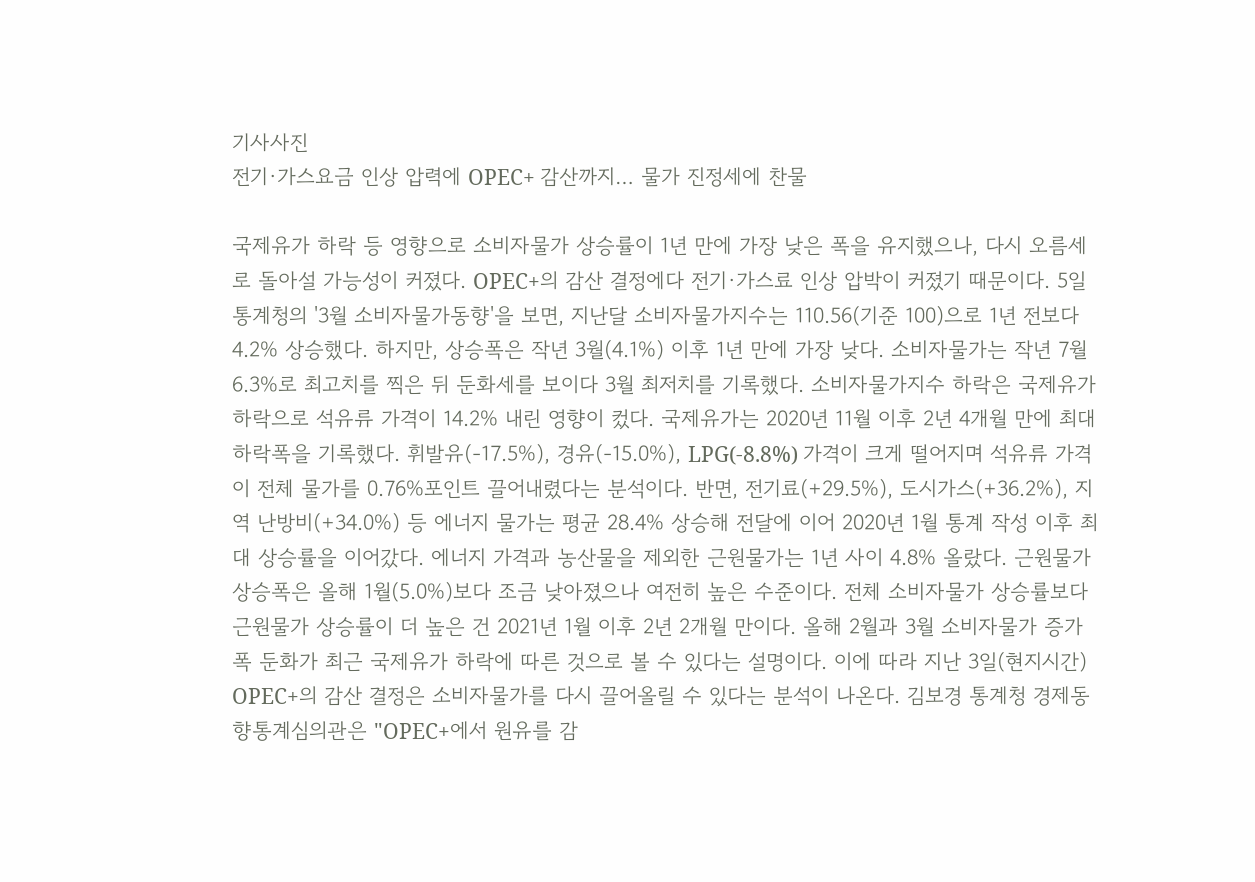기사사진
전기·가스요금 인상 압력에 OPEC+ 감산까지… 물가 진정세에 찬물

국제유가 하락 등 영향으로 소비자물가 상승률이 1년 만에 가장 낮은 폭을 유지했으나, 다시 오름세로 돌아설 가능성이 커졌다. OPEC+의 감산 결정에다 전기·가스료 인상 압박이 커졌기 때문이다. 5일 통계청의 '3월 소비자물가동향'을 보면, 지난달 소비자물가지수는 110.56(기준 100)으로 1년 전보다 4.2% 상승했다. 하지만, 상승폭은 작년 3월(4.1%) 이후 1년 만에 가장 낮다. 소비자물가는 작년 7월 6.3%로 최고치를 찍은 뒤 둔화세를 보이다 3월 최저치를 기록했다. 소비자물가지수 하락은 국제유가 하락으로 석유류 가격이 14.2% 내린 영향이 컸다. 국제유가는 2020년 11월 이후 2년 4개월 만에 최대 하락폭을 기록했다. 휘발유(-17.5%), 경유(-15.0%), LPG(-8.8%) 가격이 크게 떨어지며 석유류 가격이 전체 물가를 0.76%포인트 끌어내렸다는 분석이다. 반면, 전기료(+29.5%), 도시가스(+36.2%), 지역 난방비(+34.0%) 등 에너지 물가는 평균 28.4% 상승해 전달에 이어 2020년 1월 통계 작성 이후 최대 상승률을 이어갔다. 에너지 가격과 농산물을 제외한 근원물가는 1년 사이 4.8% 올랐다. 근원물가 상승폭은 올해 1월(5.0%)보다 조금 낮아졌으나 여전히 높은 수준이다. 전체 소비자물가 상승률보다 근원물가 상승률이 더 높은 건 2021년 1월 이후 2년 2개월 만이다. 올해 2월과 3월 소비자물가 증가폭 둔화가 최근 국제유가 하락에 따른 것으로 볼 수 있다는 설명이다. 이에 따라 지난 3일(현지시간) OPEC+의 감산 결정은 소비자물가를 다시 끌어올릴 수 있다는 분석이 나온다. 김보경 통계청 경제동향통계심의관은 "OPEC+에서 원유를 감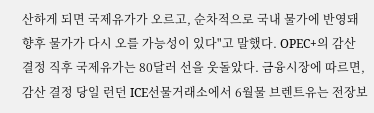산하게 되면 국제유가가 오르고, 순차적으로 국내 물가에 반영돼 향후 물가가 다시 오를 가능성이 있다"고 말했다. OPEC+의 감산 결정 직후 국제유가는 80달러 선을 웃돌았다. 금융시장에 따르면, 감산 결정 당일 런던 ICE선물거래소에서 6월물 브렌트유는 전장보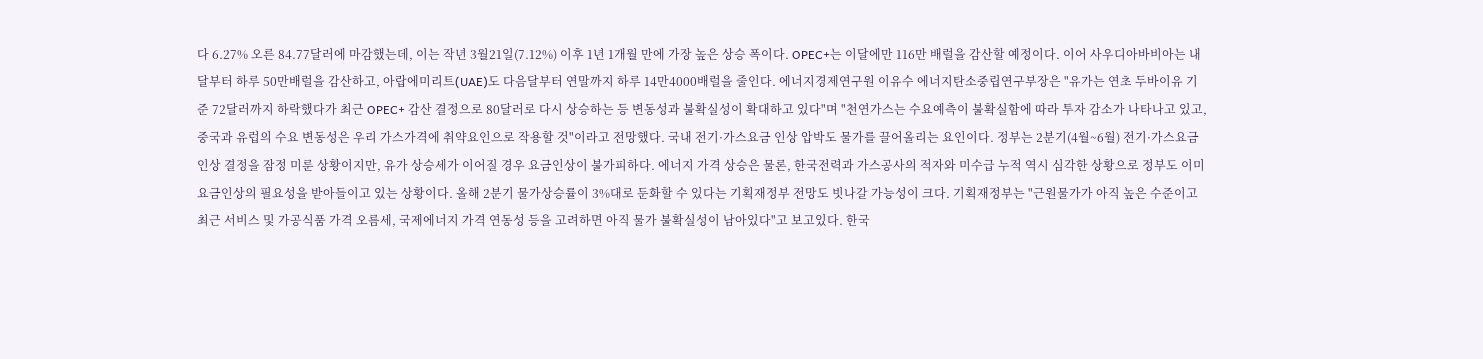다 6.27% 오른 84.77달러에 마감했는데, 이는 작년 3월21일(7.12%) 이후 1년 1개월 만에 가장 높은 상승 폭이다. OPEC+는 이달에만 116만 배럴을 감산할 예정이다. 이어 사우디아바비아는 내달부터 하루 50만배럴을 감산하고, 아랍에미리트(UAE)도 다음달부터 연말까지 하루 14만4000배럴을 줄인다. 에너지경제연구원 이유수 에너지탄소중립연구부장은 "유가는 연초 두바이유 기준 72달러까지 하락했다가 최근 OPEC+ 감산 결정으로 80달러로 다시 상승하는 등 변동성과 불확실성이 확대하고 있다"며 "천연가스는 수요예측이 불확실함에 따라 투자 감소가 나타나고 있고, 중국과 유럽의 수요 변동성은 우리 가스가격에 취약요인으로 작용할 것"이라고 전망했다. 국내 전기·가스요금 인상 압박도 물가를 끌어올리는 요인이다. 정부는 2분기(4월~6월) 전기·가스요금 인상 결정을 잠정 미룬 상황이지만, 유가 상승세가 이어질 경우 요금인상이 불가피하다. 에너지 가격 상승은 물론, 한국전력과 가스공사의 적자와 미수급 누적 역시 심각한 상황으로 정부도 이미 요금인상의 필요성을 받아들이고 있는 상황이다. 올해 2분기 물가상승률이 3%대로 둔화할 수 있다는 기획재정부 전망도 빗나갈 가능성이 크다. 기획재정부는 "근원물가가 아직 높은 수준이고 최근 서비스 및 가공식품 가격 오름세, 국제에너지 가격 연동성 등을 고려하면 아직 물가 불확실성이 남아있다"고 보고있다. 한국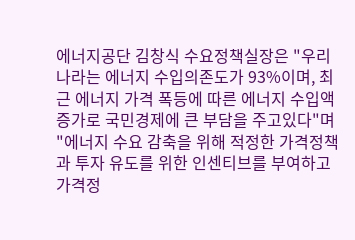에너지공단 김창식 수요정책실장은 "우리나라는 에너지 수입의존도가 93%이며, 최근 에너지 가격 폭등에 따른 에너지 수입액 증가로 국민경제에 큰 부담을 주고있다"며 "에너지 수요 감축을 위해 적정한 가격정책과 투자 유도를 위한 인센티브를 부여하고 가격정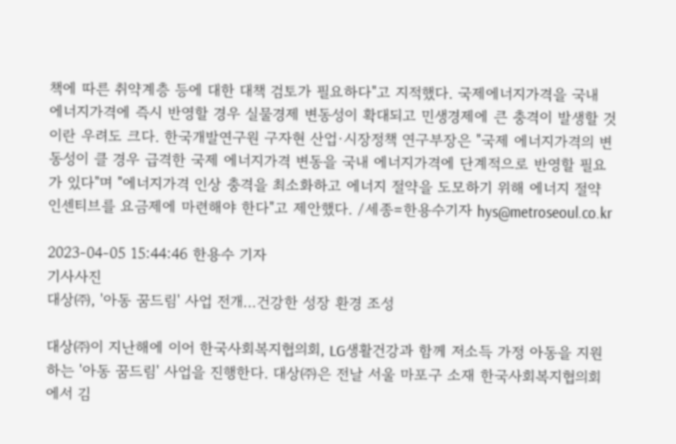책에 따른 취약계층 등에 대한 대책 검토가 필요하다"고 지적했다. 국제에너지가격을 국내 에너지가격에 즉시 반영할 경우 실물경제 변동성이 확대되고 민생경제에 큰 충격이 발생할 것이란 우려도 크다. 한국개발연구원 구자현 산업·시장정책 연구부장은 "국제 에너지가격의 변동성이 클 경우 급격한 국제 에너지가격 변동을 국내 에너지가격에 단계적으로 반영할 필요가 있다"며 "에너지가격 인상 충격을 최소화하고 에너지 절약을 도모하기 위해 에너지 절약 인센티브를 요금제에 마련해야 한다"고 제안했다. /세종=한용수기자 hys@metroseoul.co.kr

2023-04-05 15:44:46 한용수 기자
기사사진
대상㈜, '아동 꿈드림' 사업 전개…건강한 성장 환경 조성

대상㈜이 지난해에 이어 한국사회복지협의회, LG생활건강과 함께 저소득 가정 아동을 지원하는 '아동 꿈드림' 사업을 진행한다. 대상㈜은 전날 서울 마포구 소재 한국사회복지협의회에서 김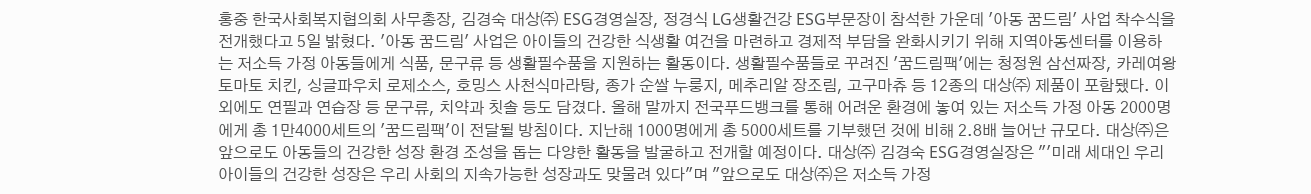홍중 한국사회복지협의회 사무총장, 김경숙 대상㈜ ESG경영실장, 정경식 LG생활건강 ESG부문장이 참석한 가운데 '아동 꿈드림' 사업 착수식을 전개했다고 5일 밝혔다. '아동 꿈드림' 사업은 아이들의 건강한 식생활 여건을 마련하고 경제적 부담을 완화시키기 위해 지역아동센터를 이용하는 저소득 가정 아동들에게 식품, 문구류 등 생활필수품을 지원하는 활동이다. 생활필수품들로 꾸려진 '꿈드림팩'에는 청정원 삼선짜장, 카레여왕 토마토 치킨, 싱글파우치 로제소스, 호밍스 사천식마라탕, 종가 순쌀 누룽지, 메추리알 장조림, 고구마츄 등 12종의 대상㈜ 제품이 포함됐다. 이외에도 연필과 연습장 등 문구류, 치약과 칫솔 등도 담겼다. 올해 말까지 전국푸드뱅크를 통해 어려운 환경에 놓여 있는 저소득 가정 아동 2000명에게 총 1만4000세트의 '꿈드림팩'이 전달될 방침이다. 지난해 1000명에게 총 5000세트를 기부했던 것에 비해 2.8배 늘어난 규모다. 대상㈜은 앞으로도 아동들의 건강한 성장 환경 조성을 돕는 다양한 활동을 발굴하고 전개할 예정이다. 대상㈜ 김경숙 ESG경영실장은 "'미래 세대인 우리 아이들의 건강한 성장은 우리 사회의 지속가능한 성장과도 맞물려 있다"며 "앞으로도 대상㈜은 저소득 가정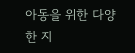아동을 위한 다양한 지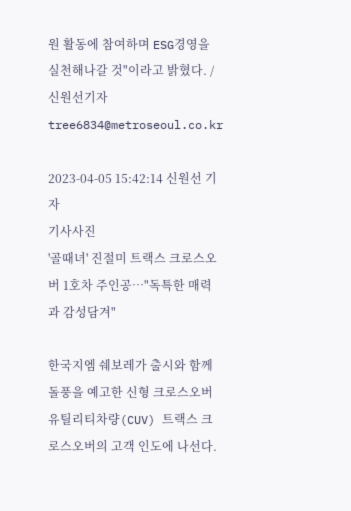원 활동에 참여하며 ESG경영을 실천해나갈 것"이라고 밝혔다. /신원선기자 tree6834@metroseoul.co.kr

2023-04-05 15:42:14 신원선 기자
기사사진
'골때녀' 진절미 트랙스 크로스오버 1호차 주인공…"독특한 매력과 감성담겨"

한국지엠 쉐보레가 출시와 함께 돌풍을 예고한 신형 크로스오버유틸리티차량(CUV) 트랙스 크로스오버의 고객 인도에 나선다.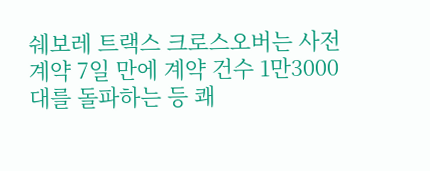쉐보레 트랙스 크로스오버는 사전계약 7일 만에 계약 건수 1만3000대를 돌파하는 등 쾌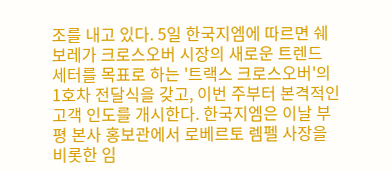조를 내고 있다. 5일 한국지엠에 따르면 쉐보레가 크로스오버 시장의 새로운 트렌드 세터를 목표로 하는 '트랙스 크로스오버'의 1호차 전달식을 갖고, 이번 주부터 본격적인 고객 인도를 개시한다. 한국지엠은 이날 부평 본사 홍보관에서 로베르토 렘펠 사장을 비롯한 임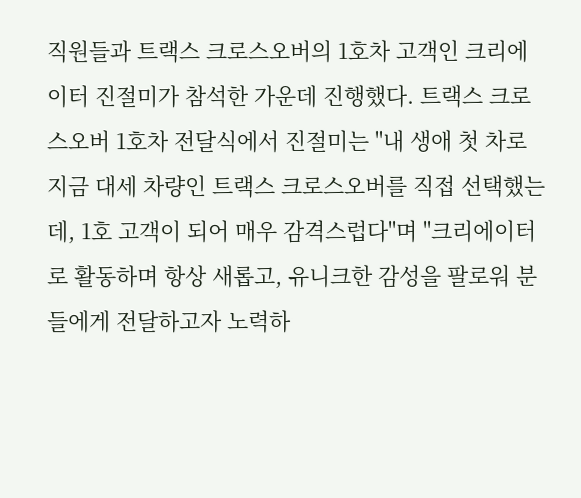직원들과 트랙스 크로스오버의 1호차 고객인 크리에이터 진절미가 참석한 가운데 진행했다. 트랙스 크로스오버 1호차 전달식에서 진절미는 "내 생애 첫 차로 지금 대세 차량인 트랙스 크로스오버를 직접 선택했는데, 1호 고객이 되어 매우 감격스럽다"며 "크리에이터로 활동하며 항상 새롭고, 유니크한 감성을 팔로워 분들에게 전달하고자 노력하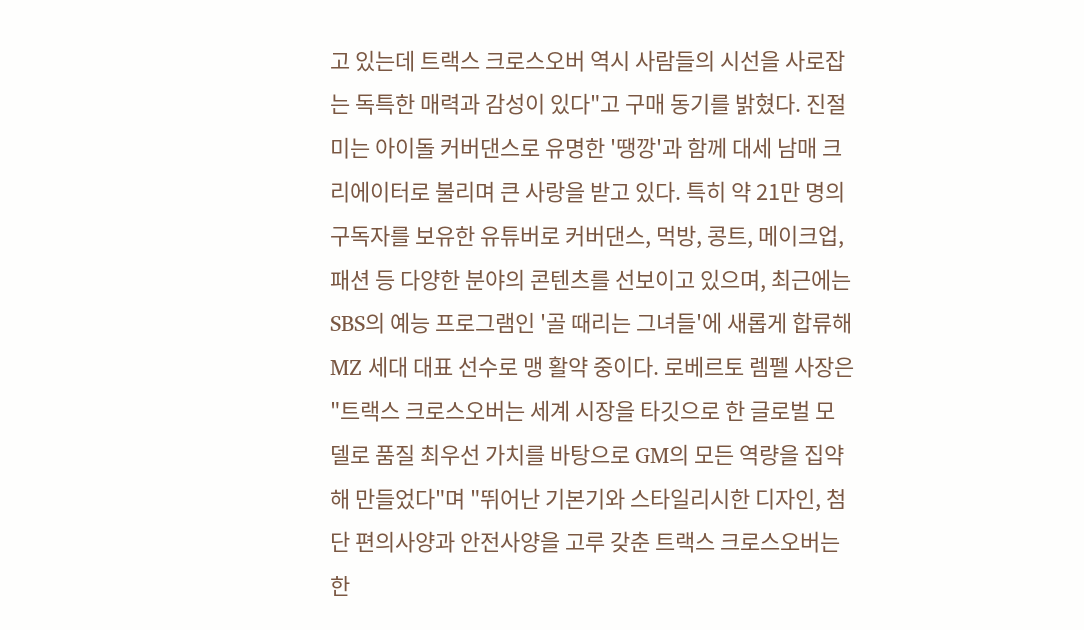고 있는데 트랙스 크로스오버 역시 사람들의 시선을 사로잡는 독특한 매력과 감성이 있다"고 구매 동기를 밝혔다. 진절미는 아이돌 커버댄스로 유명한 '땡깡'과 함께 대세 남매 크리에이터로 불리며 큰 사랑을 받고 있다. 특히 약 21만 명의 구독자를 보유한 유튜버로 커버댄스, 먹방, 콩트, 메이크업, 패션 등 다양한 분야의 콘텐츠를 선보이고 있으며, 최근에는 SBS의 예능 프로그램인 '골 때리는 그녀들'에 새롭게 합류해 MZ 세대 대표 선수로 맹 활약 중이다. 로베르토 렘펠 사장은 "트랙스 크로스오버는 세계 시장을 타깃으로 한 글로벌 모델로 품질 최우선 가치를 바탕으로 GM의 모든 역량을 집약해 만들었다"며 "뛰어난 기본기와 스타일리시한 디자인, 첨단 편의사양과 안전사양을 고루 갖춘 트랙스 크로스오버는 한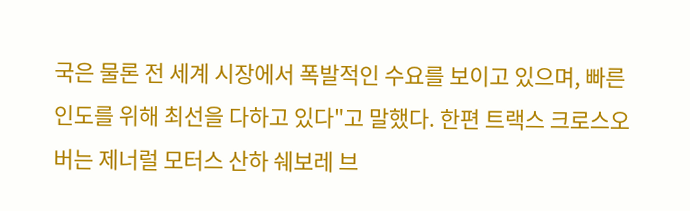국은 물론 전 세계 시장에서 폭발적인 수요를 보이고 있으며, 빠른 인도를 위해 최선을 다하고 있다"고 말했다. 한편 트랙스 크로스오버는 제너럴 모터스 산하 쉐보레 브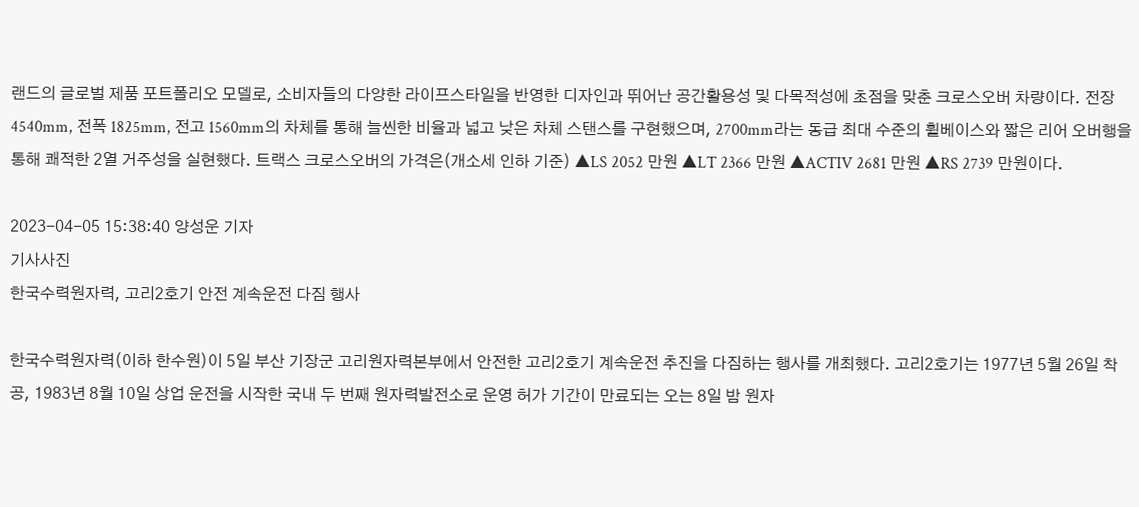랜드의 글로벌 제품 포트폴리오 모델로, 소비자들의 다양한 라이프스타일을 반영한 디자인과 뛰어난 공간활용성 및 다목적성에 초점을 맞춘 크로스오버 차량이다. 전장 4540mm, 전폭 1825mm, 전고 1560mm의 차체를 통해 늘씬한 비율과 넓고 낮은 차체 스탠스를 구현했으며, 2700mm라는 동급 최대 수준의 휠베이스와 짧은 리어 오버행을 통해 쾌적한 2열 거주성을 실현했다. 트랙스 크로스오버의 가격은(개소세 인하 기준) ▲LS 2052 만원 ▲LT 2366 만원 ▲ACTIV 2681 만원 ▲RS 2739 만원이다.

2023-04-05 15:38:40 양성운 기자
기사사진
한국수력원자력, 고리2호기 안전 계속운전 다짐 행사

한국수력원자력(이하 한수원)이 5일 부산 기장군 고리원자력본부에서 안전한 고리2호기 계속운전 추진을 다짐하는 행사를 개최했다. 고리2호기는 1977년 5월 26일 착공, 1983년 8월 10일 상업 운전을 시작한 국내 두 번째 원자력발전소로 운영 허가 기간이 만료되는 오는 8일 밤 원자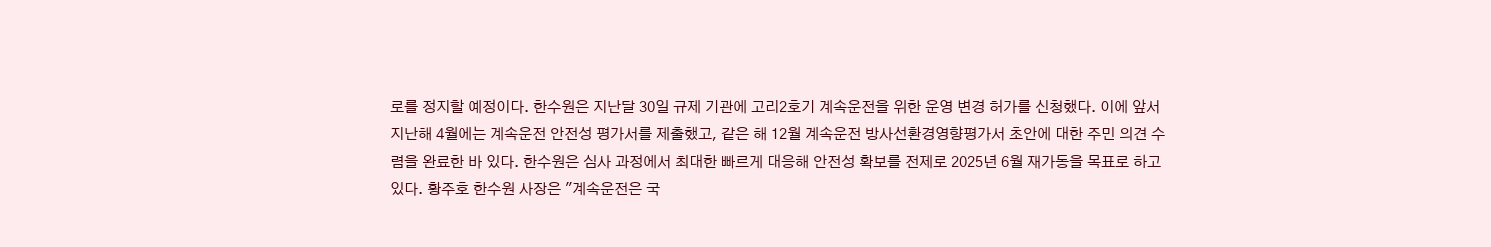로를 정지할 예정이다. 한수원은 지난달 30일 규제 기관에 고리2호기 계속운전을 위한 운영 변경 허가를 신청했다. 이에 앞서 지난해 4월에는 계속운전 안전성 평가서를 제출했고, 같은 해 12월 계속운전 방사선환경영향평가서 초안에 대한 주민 의견 수렴을 완료한 바 있다. 한수원은 심사 과정에서 최대한 빠르게 대응해 안전성 확보를 전제로 2025년 6월 재가동을 목표로 하고 있다. 황주호 한수원 사장은 "계속운전은 국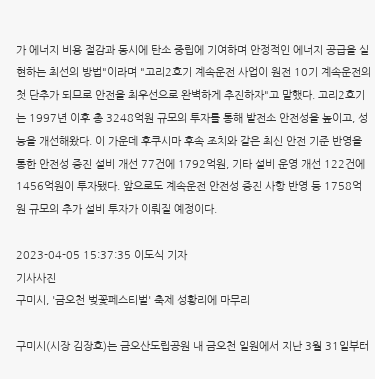가 에너지 비용 절감과 동시에 탄소 중립에 기여하며 안정적인 에너지 공급을 실현하는 최선의 방법"이라며 "고리2호기 계속운전 사업이 원전 10기 계속운전의 첫 단추가 되므로 안전을 최우선으로 완벽하게 추진하자"고 말했다. 고리2호기는 1997년 이후 총 3248억원 규모의 투자를 통해 발전소 안전성을 높이고, 성능을 개선해왔다. 이 가운데 후쿠시마 후속 조치와 같은 최신 안전 기준 반영을 통한 안전성 증진 설비 개선 77건에 1792억원, 기타 설비 운영 개선 122건에 1456억원이 투자됐다. 앞으로도 계속운전 안전성 증진 사항 반영 등 1758억원 규모의 추가 설비 투자가 이뤄질 예정이다.

2023-04-05 15:37:35 이도식 기자
기사사진
구미시, '금오천 벚꽃페스티벌' 축제 성황리에 마무리

구미시(시장 김장호)는 금오산도립공원 내 금오천 일원에서 지난 3월 31일부터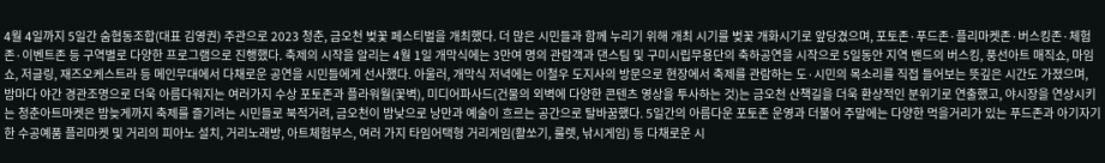4월 4일까지 5일간 숨협동조합(대표 김영권) 주관으로 2023 청춘, 금오천 벚꽃 페스티벌을 개최했다. 더 많은 시민들과 함께 누리기 위해 개최 시기를 벚꽃 개화시기로 앞당겼으며, 포토존·푸드존·플리마켓존·버스킹존·체험존·이벤트존 등 구역별로 다양한 프로그램으로 진행했다. 축제의 시작을 알리는 4월 1일 개막식에는 3만여 명의 관람객과 댄스팀 및 구미시립무용단의 축하공연을 시작으로 5일동안 지역 밴드의 버스킹, 풍선아트 매직쇼, 마임쇼, 저글링, 재즈오케스트라 등 메인무대에서 다채로운 공연을 시민들에게 선사했다. 아울러, 개막식 저녁에는 이철우 도지사의 방문으로 현장에서 축제를 관람하는 도·시민의 목소리를 직접 들어보는 뜻깊은 시간도 가졌으며, 밤마다 야간 경관조명으로 더욱 아름다워지는 여러가지 수상 포토존과 플라워월(꽃벽), 미디어파사드(건물의 외벽에 다양한 콘텐츠 영상을 투사하는 것)는 금오천 산책길을 더욱 환상적인 분위기로 연출했고, 야시장을 연상시키는 청춘아트마켓은 밤늦게까지 축제를 즐기려는 시민들로 북적거려, 금오천이 밤낮으로 낭만과 예술이 흐르는 공간으로 탈바꿈했다. 5일간의 아름다운 포토존 운영과 더불어 주말에는 다양한 먹을거리가 있는 푸드존과 아기자기한 수공예품 플리마켓 및 거리의 피아노 설치, 거리노래방, 아트체험부스, 여러 가지 타임어택형 거리게임(활쏘기, 룰렛, 낚시게임) 등 다채로운 시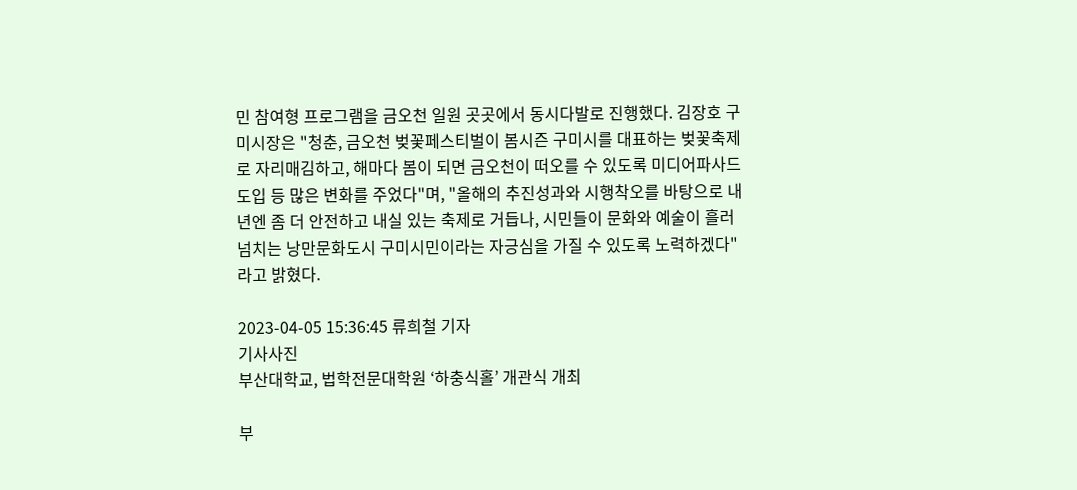민 참여형 프로그램을 금오천 일원 곳곳에서 동시다발로 진행했다. 김장호 구미시장은 "청춘, 금오천 벚꽃페스티벌이 봄시즌 구미시를 대표하는 벚꽃축제로 자리매김하고, 해마다 봄이 되면 금오천이 떠오를 수 있도록 미디어파사드 도입 등 많은 변화를 주었다"며, "올해의 추진성과와 시행착오를 바탕으로 내년엔 좀 더 안전하고 내실 있는 축제로 거듭나, 시민들이 문화와 예술이 흘러넘치는 낭만문화도시 구미시민이라는 자긍심을 가질 수 있도록 노력하겠다"라고 밝혔다.

2023-04-05 15:36:45 류희철 기자
기사사진
부산대학교, 법학전문대학원 ‘하충식홀’ 개관식 개최

부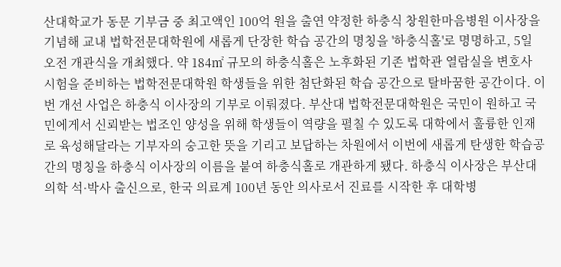산대학교가 동문 기부금 중 최고액인 100억 원을 출연 약정한 하충식 창원한마음병원 이사장을 기념해 교내 법학전문대학원에 새롭게 단장한 학습 공간의 명칭을 '하충식홀'로 명명하고, 5일 오전 개관식을 개최했다. 약 184㎡ 규모의 하충식홀은 노후화된 기존 법학관 열람실을 변호사 시험을 준비하는 법학전문대학원 학생들을 위한 첨단화된 학습 공간으로 탈바꿈한 공간이다. 이번 개선 사업은 하충식 이사장의 기부로 이뤄졌다. 부산대 법학전문대학원은 국민이 원하고 국민에게서 신뢰받는 법조인 양성을 위해 학생들이 역량을 펼칠 수 있도록 대학에서 훌륭한 인재로 육성해달라는 기부자의 숭고한 뜻을 기리고 보답하는 차원에서 이번에 새롭게 탄생한 학습공간의 명칭을 하충식 이사장의 이름을 붙여 하충식홀로 개관하게 됐다. 하충식 이사장은 부산대 의학 석·박사 출신으로, 한국 의료계 100년 동안 의사로서 진료를 시작한 후 대학병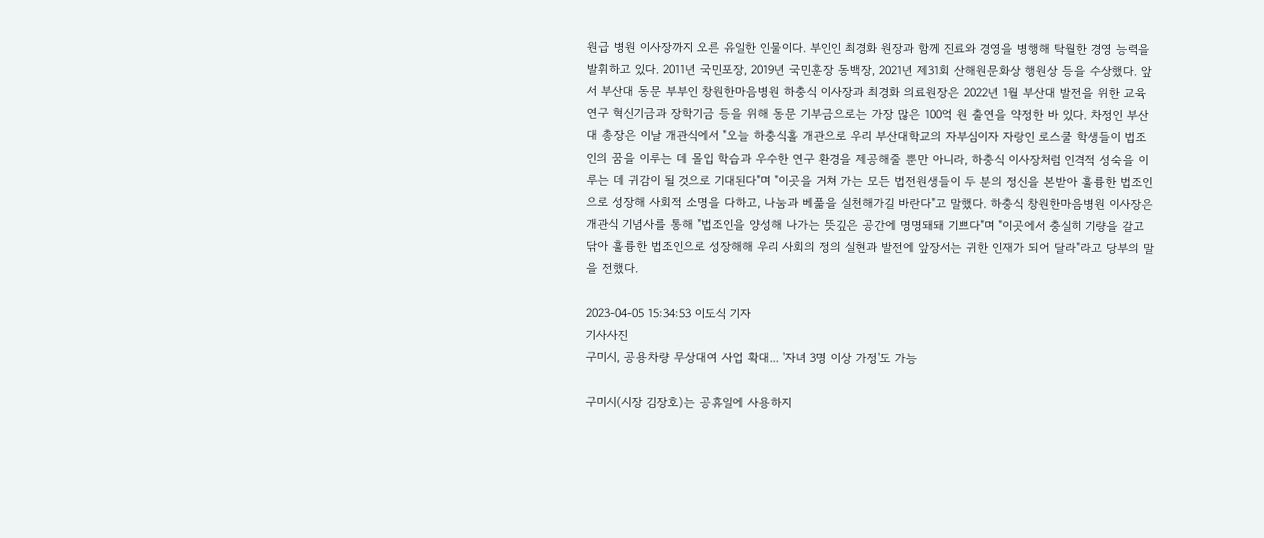원급 병원 이사장까지 오른 유일한 인물이다. 부인인 최경화 원장과 함께 진료와 경영을 병행해 탁월한 경영 능력을 발휘하고 있다. 2011년 국민포장, 2019년 국민훈장 동백장, 2021년 제31회 산해원문화상 행원상 등을 수상했다. 앞서 부산대 동문 부부인 창원한마음병원 하충식 이사장과 최경화 의료원장은 2022년 1월 부산대 발전을 위한 교육연구 혁신기금과 장학기금 등을 위해 동문 기부금으로는 가장 많은 100억 원 출연을 약정한 바 있다. 차정인 부산대 총장은 이날 개관식에서 "오늘 하충식홀 개관으로 우리 부산대학교의 자부심이자 자랑인 로스쿨 학생들이 법조인의 꿈을 이루는 데 몰입 학습과 우수한 연구 환경을 제공해줄 뿐만 아니라, 하충식 이사장처럼 인격적 성숙을 이루는 데 귀감이 될 것으로 기대된다"며 "이곳을 거쳐 가는 모든 법전원생들이 두 분의 정신을 본받아 훌륭한 법조인으로 성장해 사회적 소명을 다하고, 나눔과 베풂을 실천해가길 바란다"고 말했다. 하충식 창원한마음병원 이사장은 개관식 기념사를 통해 "법조인을 양성해 나가는 뜻깊은 공간에 명명돼돼 기쁘다"며 "이곳에서 충실히 기량을 갈고 닦아 훌륭한 법조인으로 성장해해 우리 사회의 정의 실현과 발전에 앞장서는 귀한 인재가 되어 달라"라고 당부의 말을 전했다.

2023-04-05 15:34:53 이도식 기자
기사사진
구미시, 공용차량 무상대여 사업 확대... '자녀 3명 이상 가정'도 가능

구미시(시장 김장호)는 공휴일에 사용하지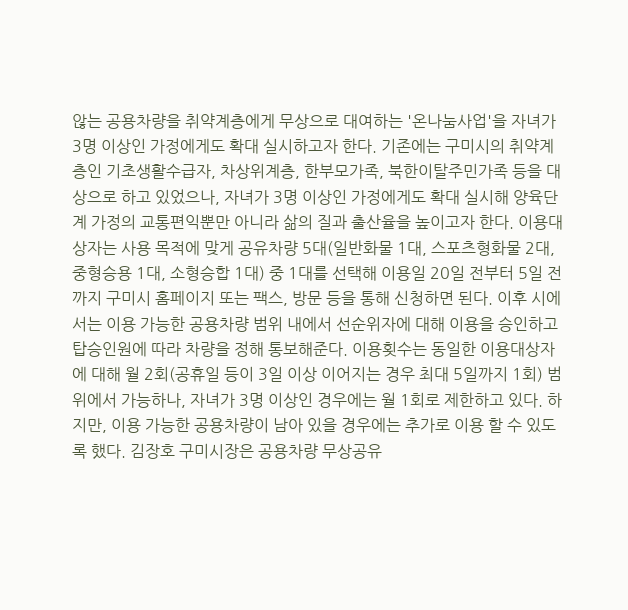않는 공용차량을 취약계층에게 무상으로 대여하는 '온나눔사업'을 자녀가 3명 이상인 가정에게도 확대 실시하고자 한다. 기존에는 구미시의 취약계층인 기초생활수급자, 차상위계층, 한부모가족, 북한이탈주민가족 등을 대상으로 하고 있었으나, 자녀가 3명 이상인 가정에게도 확대 실시해 양육단계 가정의 교통편익뿐만 아니라 삶의 질과 출산율을 높이고자 한다. 이용대상자는 사용 목적에 맞게 공유차량 5대(일반화물 1대, 스포츠형화물 2대, 중형승용 1대, 소형승합 1대) 중 1대를 선택해 이용일 20일 전부터 5일 전까지 구미시 홈페이지 또는 팩스, 방문 등을 통해 신청하면 된다. 이후 시에서는 이용 가능한 공용차량 범위 내에서 선순위자에 대해 이용을 승인하고 탑승인원에 따라 차량을 정해 통보해준다. 이용횟수는 동일한 이용대상자에 대해 월 2회(공휴일 등이 3일 이상 이어지는 경우 최대 5일까지 1회) 범위에서 가능하나, 자녀가 3명 이상인 경우에는 월 1회로 제한하고 있다. 하지만, 이용 가능한 공용차량이 남아 있을 경우에는 추가로 이용 할 수 있도록 했다. 김장호 구미시장은 공용차량 무상공유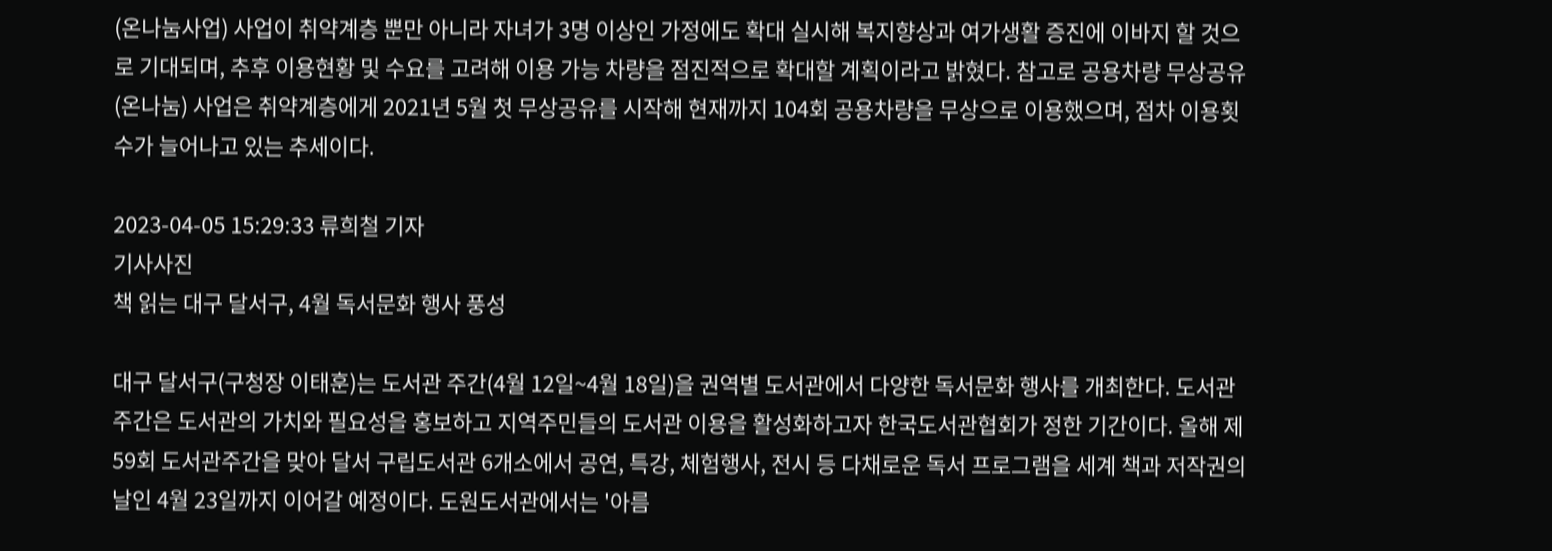(온나눔사업) 사업이 취약계층 뿐만 아니라 자녀가 3명 이상인 가정에도 확대 실시해 복지향상과 여가생활 증진에 이바지 할 것으로 기대되며, 추후 이용현황 및 수요를 고려해 이용 가능 차량을 점진적으로 확대할 계획이라고 밝혔다. 참고로 공용차량 무상공유(온나눔) 사업은 취약계층에게 2021년 5월 첫 무상공유를 시작해 현재까지 104회 공용차량을 무상으로 이용했으며, 점차 이용횟수가 늘어나고 있는 추세이다.

2023-04-05 15:29:33 류희철 기자
기사사진
책 읽는 대구 달서구, 4월 독서문화 행사 풍성

대구 달서구(구청장 이태훈)는 도서관 주간(4월 12일~4월 18일)을 권역별 도서관에서 다양한 독서문화 행사를 개최한다. 도서관 주간은 도서관의 가치와 필요성을 홍보하고 지역주민들의 도서관 이용을 활성화하고자 한국도서관협회가 정한 기간이다. 올해 제59회 도서관주간을 맞아 달서 구립도서관 6개소에서 공연, 특강, 체험행사, 전시 등 다채로운 독서 프로그램을 세계 책과 저작권의 날인 4월 23일까지 이어갈 예정이다. 도원도서관에서는 '아름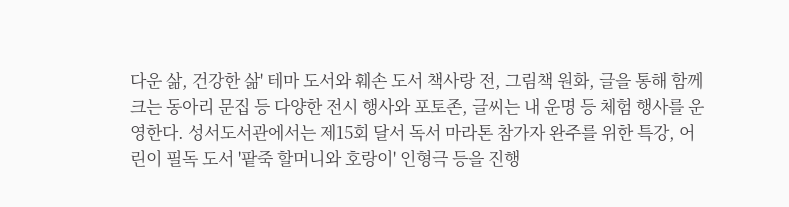다운 삶, 건강한 삶' 테마 도서와 훼손 도서 책사랑 전, 그림책 원화, 글을 통해 함께 크는 동아리 문집 등 다양한 전시 행사와 포토존, 글씨는 내 운명 등 체험 행사를 운영한다. 성서도서관에서는 제15회 달서 독서 마라톤 참가자 완주를 위한 특강, 어린이 필독 도서 '팥죽 할머니와 호랑이' 인형극 등을 진행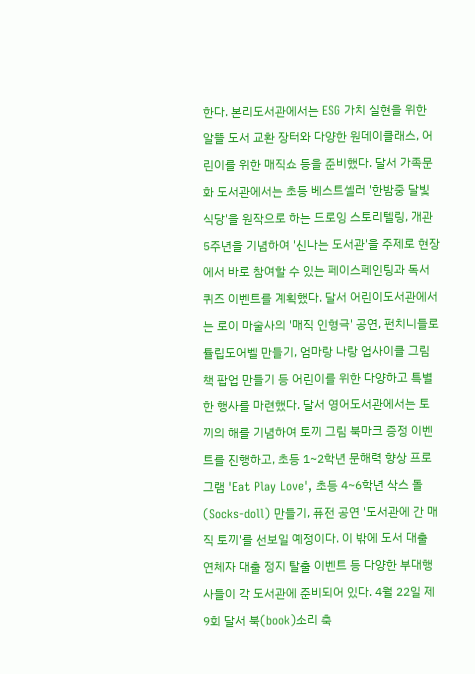한다. 본리도서관에서는 ESG 가치 실현을 위한 알뜰 도서 교환 장터와 다양한 원데이클래스, 어린이를 위한 매직쇼 등을 준비했다. 달서 가족문화 도서관에서는 초등 베스트셀러 '한밤중 달빛 식당'을 원작으로 하는 드로잉 스토리텔링, 개관 5주년을 기념하여 '신나는 도서관'을 주제로 현장에서 바로 참여할 수 있는 페이스페인팅과 독서퀴즈 이벤트를 계획했다. 달서 어린이도서관에서는 로이 마술사의 '매직 인형극' 공연, 펀치니들로 튤립도어벨 만들기, 엄마랑 나랑 업사이클 그림책 팝업 만들기 등 어린이를 위한 다양하고 특별한 행사를 마련했다. 달서 영어도서관에서는 토끼의 해를 기념하여 토끼 그림 북마크 증정 이벤트를 진행하고, 초등 1~2학년 문해력 향상 프로그램 'Eat Play Love', 초등 4~6학년 삭스 돌(Socks-doll) 만들기, 퓨전 공연 '도서관에 간 매직 토끼'를 선보일 예정이다. 이 밖에 도서 대출 연체자 대출 정지 탈출 이벤트 등 다양한 부대행사들이 각 도서관에 준비되어 있다. 4월 22일 제9회 달서 북(book)소리 축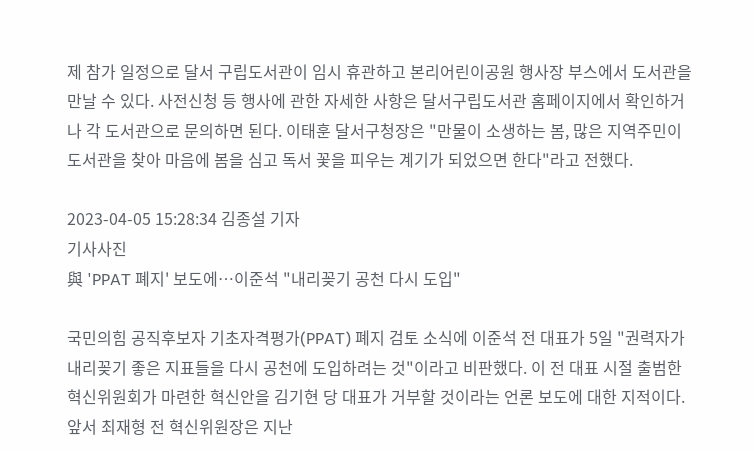제 참가 일정으로 달서 구립도서관이 임시 휴관하고 본리어린이공원 행사장 부스에서 도서관을 만날 수 있다. 사전신청 등 행사에 관한 자세한 사항은 달서구립도서관 홈페이지에서 확인하거나 각 도서관으로 문의하면 된다. 이태훈 달서구청장은 "만물이 소생하는 봄, 많은 지역주민이 도서관을 찾아 마음에 봄을 심고 독서 꽃을 피우는 계기가 되었으면 한다"라고 전했다.

2023-04-05 15:28:34 김종설 기자
기사사진
與 'PPAT 폐지' 보도에…이준석 "내리꽂기 공천 다시 도입"

국민의힘 공직후보자 기초자격평가(PPAT) 폐지 검토 소식에 이준석 전 대표가 5일 "권력자가 내리꽂기 좋은 지표들을 다시 공천에 도입하려는 것"이라고 비판했다. 이 전 대표 시절 출범한 혁신위원회가 마련한 혁신안을 김기현 당 대표가 거부할 것이라는 언론 보도에 대한 지적이다. 앞서 최재형 전 혁신위원장은 지난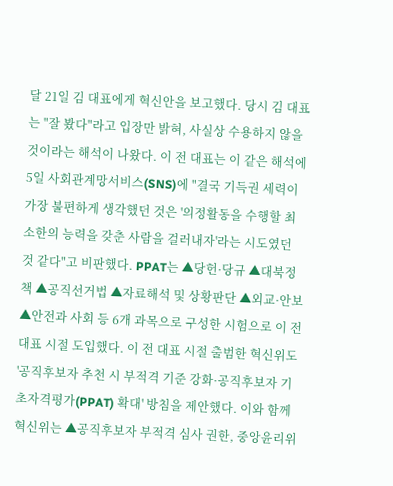달 21일 김 대표에게 혁신안을 보고했다. 당시 김 대표는 "잘 봤다"라고 입장만 밝혀, 사실상 수용하지 않을 것이라는 해석이 나왔다. 이 전 대표는 이 같은 해석에 5일 사회관계망서비스(SNS)에 "결국 기득권 세력이 가장 불편하게 생각했던 것은 '의정활동을 수행할 최소한의 능력을 갖춘 사람을 걸러내자'라는 시도였던 것 같다"고 비판했다. PPAT는 ▲당헌·당규 ▲대북정책 ▲공직선거법 ▲자료해석 및 상황판단 ▲외교·안보 ▲안전과 사회 등 6개 과목으로 구성한 시험으로 이 전 대표 시절 도입했다. 이 전 대표 시절 출범한 혁신위도 '공직후보자 추천 시 부적격 기준 강화·공직후보자 기초자격평가(PPAT) 확대' 방침을 제안했다. 이와 함께 혁신위는 ▲공직후보자 부적격 심사 권한, 중앙윤리위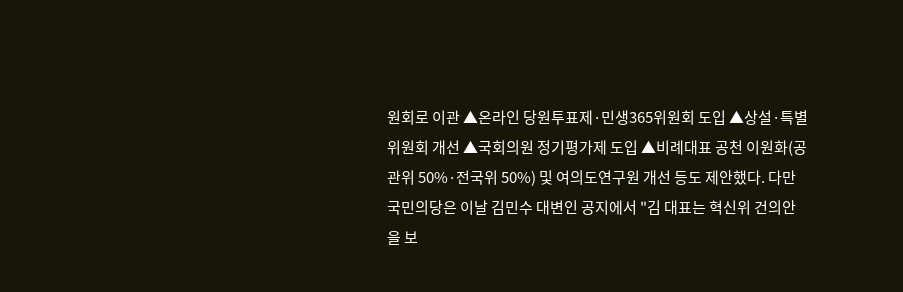원회로 이관 ▲온라인 당원투표제·민생365위원회 도입 ▲상설·특별위원회 개선 ▲국회의원 정기평가제 도입 ▲비례대표 공천 이원화(공관위 50%·전국위 50%) 및 여의도연구원 개선 등도 제안했다. 다만 국민의당은 이날 김민수 대변인 공지에서 "김 대표는 혁신위 건의안을 보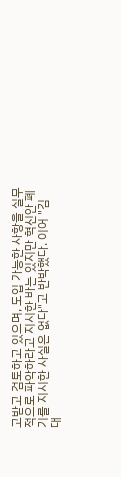고받고 검토하고 있으며, 도입 가능한 사항을 실무적으로 파악하라고 지시한 바는 있지만 혁신안 폐기를 지시한 사실은 없다"고 반박했다. 이어 "김 대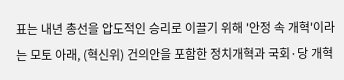표는 내년 총선을 압도적인 승리로 이끌기 위해 '안정 속 개혁'이라는 모토 아래, (혁신위) 건의안을 포함한 정치개혁과 국회·당 개혁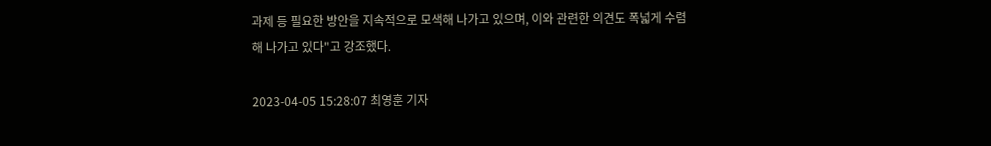과제 등 필요한 방안을 지속적으로 모색해 나가고 있으며, 이와 관련한 의견도 폭넓게 수렴해 나가고 있다"고 강조했다.

2023-04-05 15:28:07 최영훈 기자